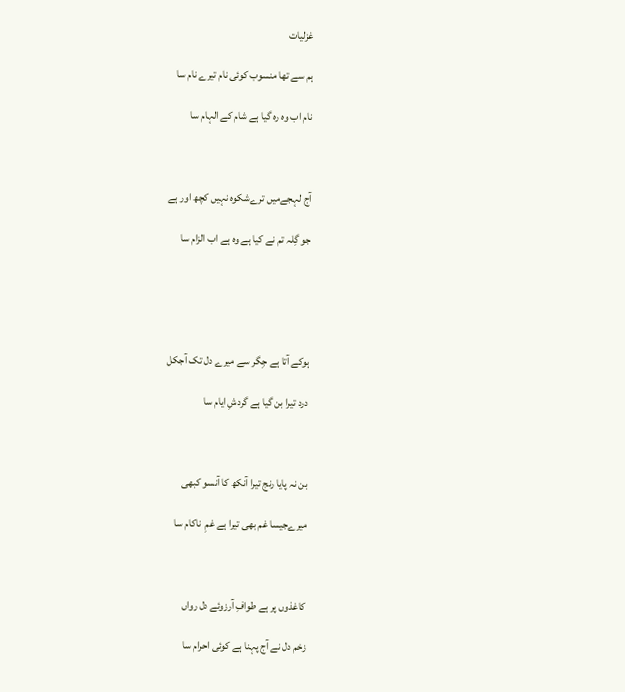غزلیات

ہم سے تھا منسوب کوئی نام تیرے نام سا

نام اب وہ رہ گیا ہے شام کے الہام سا



آج لہجےمیں ترےشکوہ نہیں کچھ اور ہے

جو گِلہ تم نے کیا ہے وہ ہے اب الزام سا





ہوکے آتا ہے جِگر سے میرے دل تک آجکل

درد تیرا بن گیا ہے گردشِ ایام سا



بن نہ پایا رنج تیرا آنکھ کا آنسو کبھی

میرےجیسا غم بھی تیرا ہے غمِ  ناکام سا



کاغذوں پر ہے طوافِ آرزوئے دل رواں

زخم دل نے آج پہنا ہے کوئی احرام سا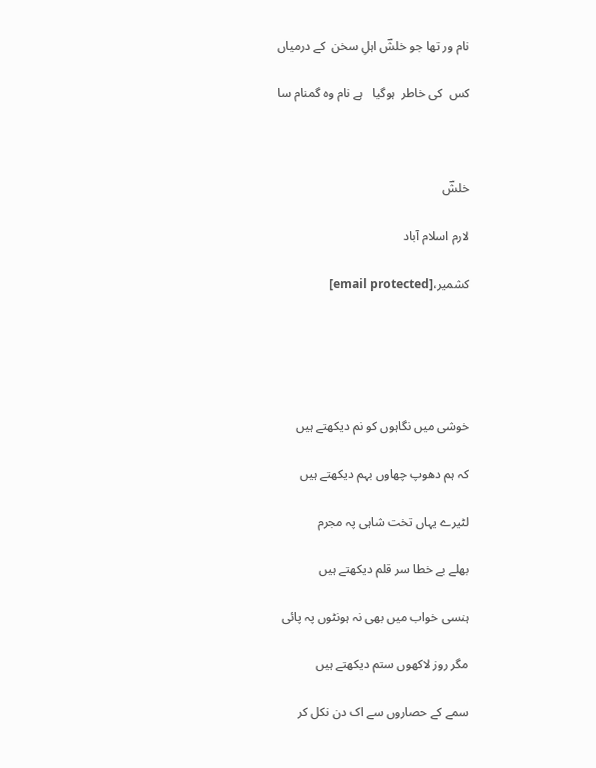نام ور تھا جو خلشؔ اہلِ سخن  کے درمیاں

کس  کی خاطر  ہوگیا   ہے نام وہ گمنام سا



خلشؔ

لارم اسلام آباد

کشمیر،[email protected]





خوشی میں نگاہوں کو نم دیکھتے ہیں

کہ ہم دھوپ چھاوں بہم دیکھتے ہیں

لٹیرے یہاں تخت شاہی پہ مجرم

بھلے بے خطا سر قلم دیکھتے ہیں

ہنسی خواب میں بھی نہ ہونٹوں پہ پائی

مگر روز لاکھوں ستم دیکھتے ہیں

سمے کے حصاروں سے اک دن نکل کر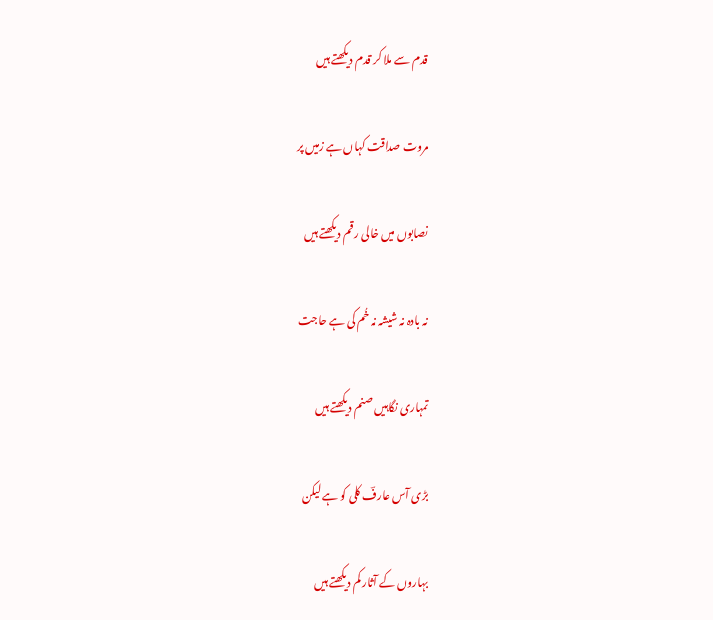قدم سے ملا کر قدم دیکھتے ہیں

مروت صداقت کہاں ہے زمیں پر

نصابوں میں خالی رقم دیکھتے ہیں

نہ بادہ نہ شیشہ نہ خُم کی ہے حاجت

تمہاری نگاہیں صنم دیکھتے ہیں

بڑی آس عارفؔ کلی کو ہے لیکن

بہاروں کے آثار کم دیکھتے ہیں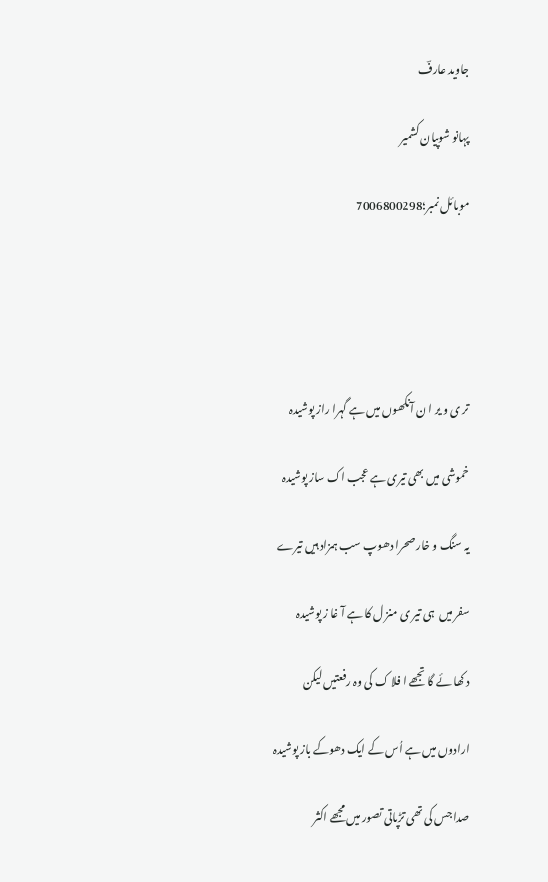جاوید عارفؔ

پہانو شوپیان کشمیر

موبائل نمبر؛7006800298





تر ی و یر ا ن آنکھوں میں ہے گہرا راز پوشیدہ

خموشی میں بھی تیری ہے عجب اک ساز پوشیدہ

یہ سنگ و خار صحرا دھوپ سب ہمزاد ہیں تیرے

سفر میں  ہی تیر ی منز ل کا ہے آ غا ز پوشیدہ

د کھا ئے گا تجھے ا فلا ک کی وہ رفعتیں لیکن

ارادوں میں ہے اُس کے ایک دھوکے باز پوشیدہ

صدا جس کی تھی تڑپاتی تصور میں مجھے اکثر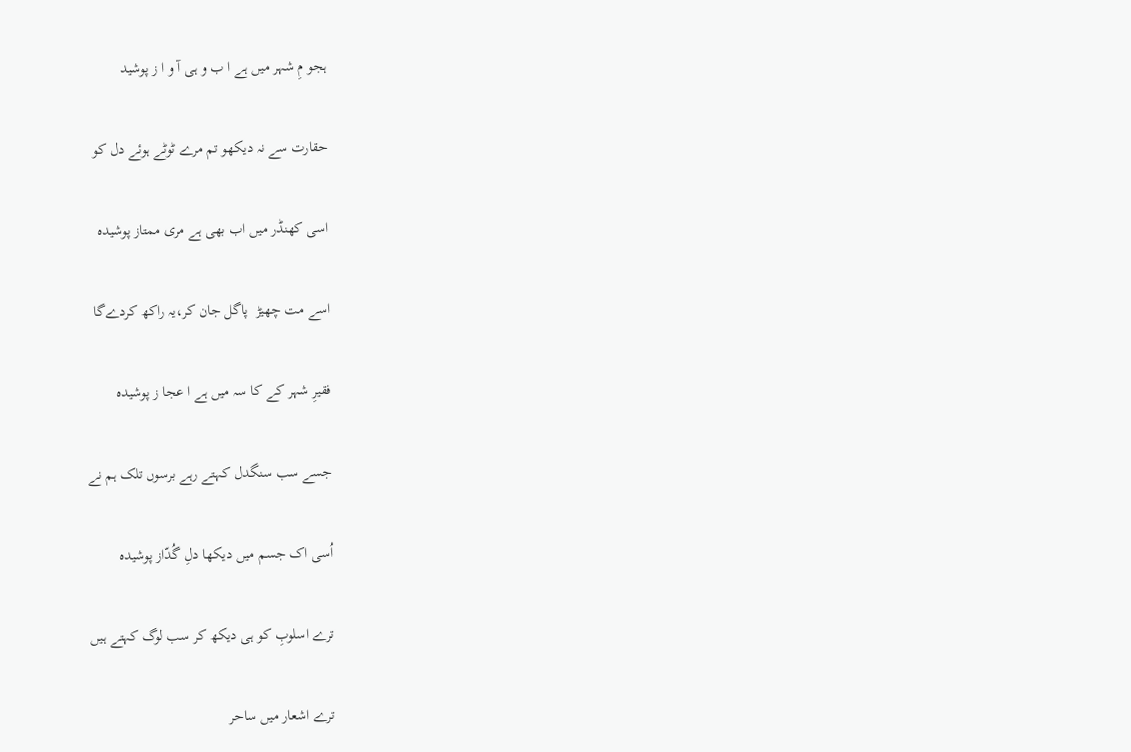ہجو مِ شہر میں ہے ا ب و ہی آ و ا ز پوشید

حقارت سے نہ دیکھو تم مرے ٹوٹے ہوئے دل کو

اسی کھنڈر میں اب بھی ہے مری ممتاز پوشیدہ

اسے مت چھیڑ  پاگل جان کر،یہ راکھ کردےگا

فقیرِ شہر کے کا سہ میں ہے ا عجا ز پوشیدہ

جسے سب سنگدل کہتے رہے برسوں تلک ہم نے

اُسی اک جسم میں دیکھا دلِ گُدّاز پوشیدہ

ترے اسلوبِ کو ہی دیکھ کر سب لوگ کہتے ہیں

ترے اشعار میں ساحر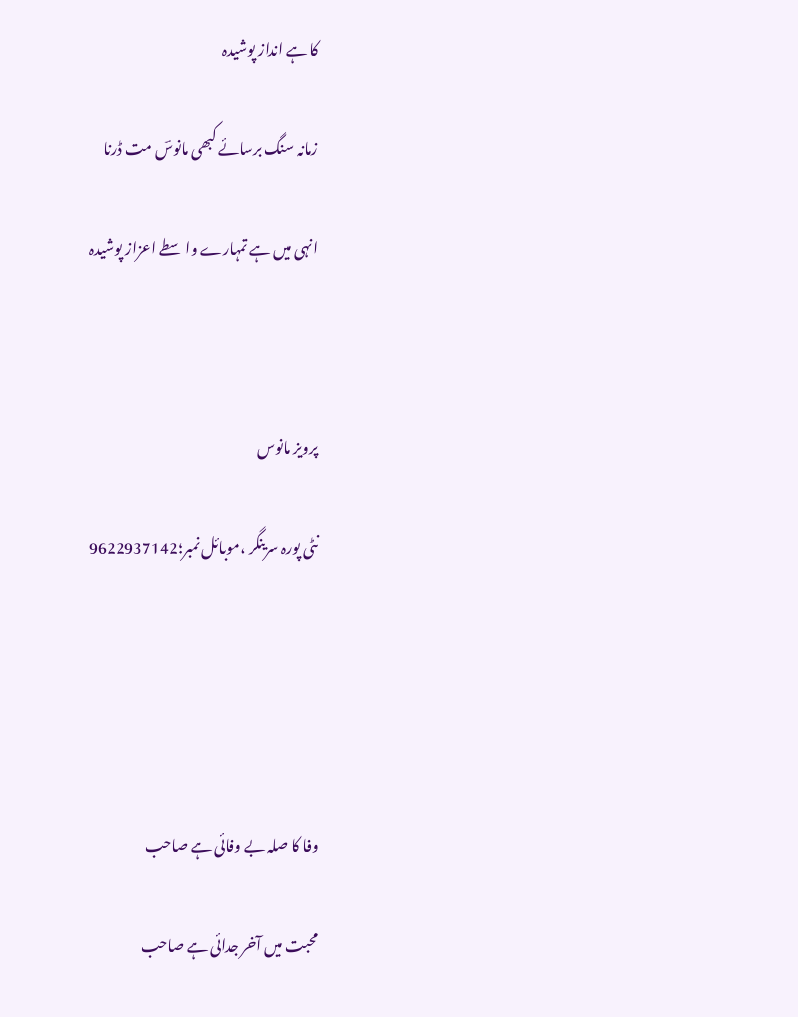کا ہے انداز پوشیدہ

زمانہ سنگ برسائے کبھی مانوسؔ مت ڈرنا

انہی میں ہے تمہارے واسطے اعزاز پوشیدہ



پرویز مانوس

نٹی پورہ سرینگر ،موبائل نمبر؛9622937142





وفا کا صلہ بے وفائی ہے صاحب

محبت میں آخر جدائی ہے صاحب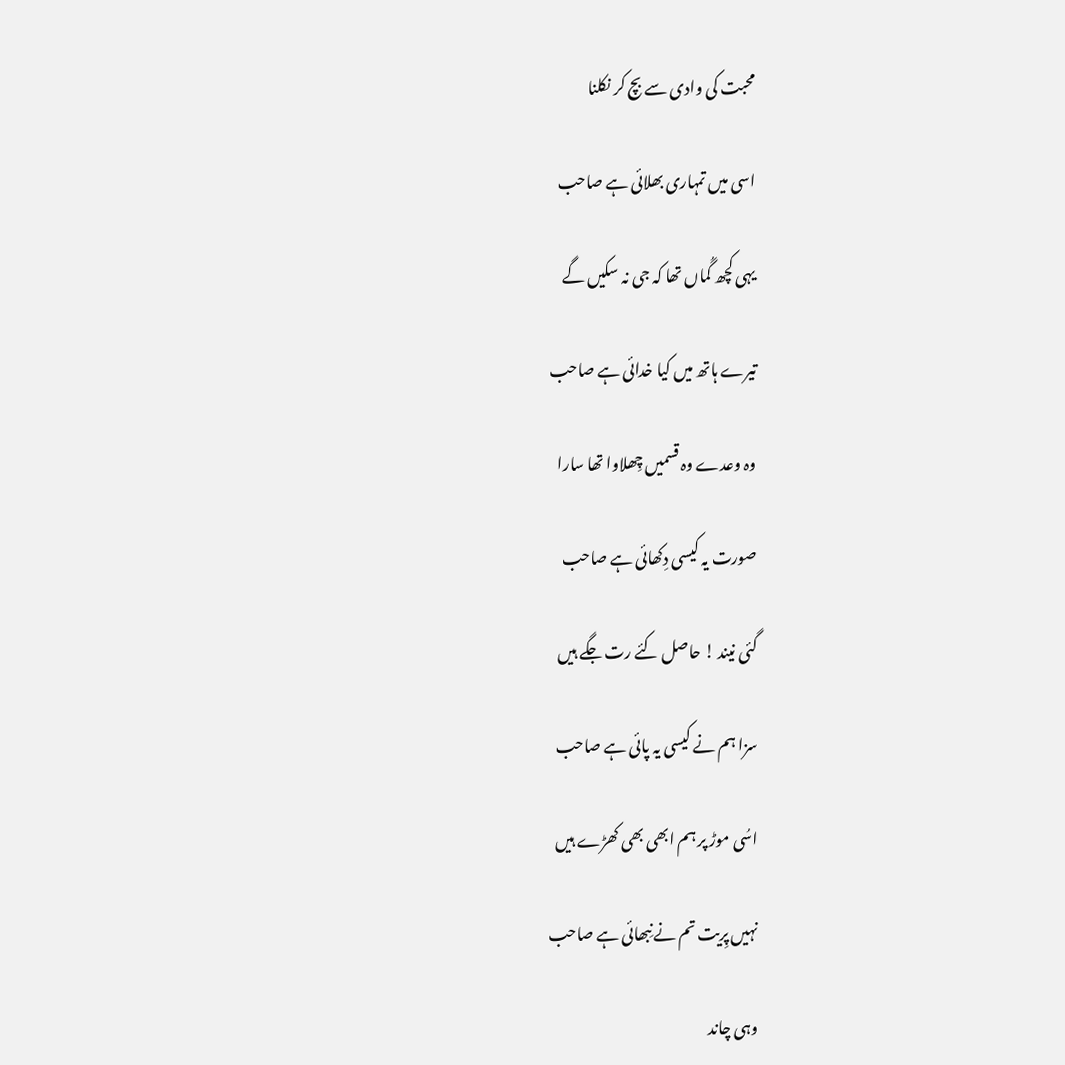محبت کی وادی سے بچ کر نکلنا

اسی میں تمہاری بھلائی ہے صاحب

یہی کچھ گُماں تھا کہ جی نہ سکیں گے

تیرے ہاتھ میں کیا خدائی ہے صاحب

وہ وعدے وہ قسمیں چِھلاوا تھا سارا

صورت یہ کیسی دِکھائی ہے صاحب

گئی نیند ! حاصل کئے رت جگے ہیں

سزا ہم نے کیسی یہ پائی ہے صاحب

اسُی موڑ پر ہم ابھی بھی کھڑے ہیں

نہیں پِریت تم نے نِبھائی ہے صاحب

وہی چاند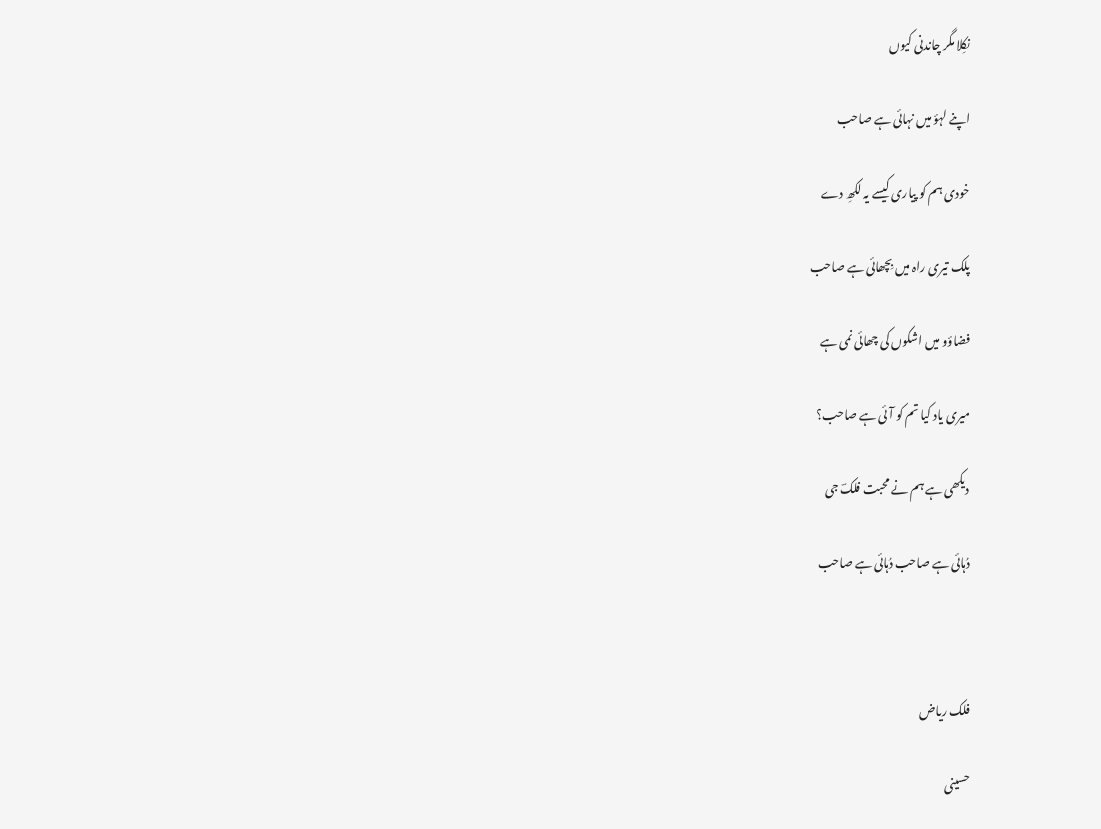نکِلا مگر چاندنی کیوں

اپنے لہؤ میں نہائی ہے صاحب

خودی ہم کو پیاری کیسے یہ لکھِ دے

پلک تیری راہ میں بِچھائی ہے صاحب

فضاؤو میں اشکوں کی چھائی نمی ہے

میری یاد کیا تم کو آئی ہے صاحب؟

دیکھی ہے ہم نے محبت فلکؔ جی

دُہائی ہے صاحب دُہائی ہے صاحب



فلک ریاض

حسینی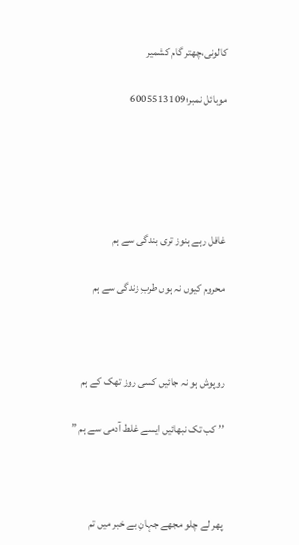کالونی،چھتر گام کشمیر

موبائل نمبر؛6005513109





غافل رہے ہنوز تری بندگی سے ہم

محروم کیوں نہ ہوں طربِ زندگی سے ہم



روپوش ہو نہ جائیں کسی روز تھک کے ہم

’’ کب تک نبھائیں ایسے غلط آدمی سے ہم ”



پھر لے چلو مجھے جہانِ بے خبر میں تم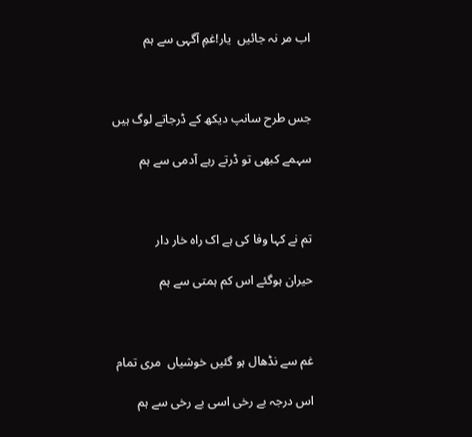اب مر نہ جائیں  یار!غمِ آگہی سے ہم



جس طرح سانپ دیکھ کے ڈرجاتے لوگ ہیں

سہمے کبھی تو ڈرتے رہے آدمی سے ہم



تم نے کہا وفا کی ہے اک راہ خار دار

حیران ہوگئے اس کم ہمتی سے ہم



غم سے نڈھال ہو گئیں خوشیاں  مری تمام

اس درجہ بے رخی اسی بے رخی سے ہم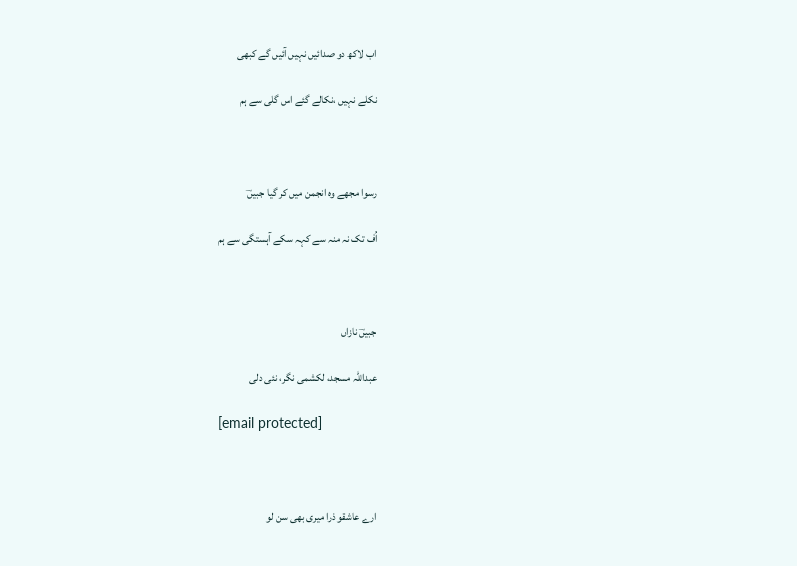اب لاکھ دو صدائیں نہیں آئیں گے کبھی

نکلے نہیں ،نکالے گئے اس گلی سے ہم



رسوا مجھے وہ انجمن میں کر گیا جبیںؔ

اُف تک نہ منہ سے کہہ سکے آہستگی سے ہم



جبیںؔ نازاں

عبداللہ مسجد، لکشمی نگر، نئی دلی

[email protected]



ارے عاشقو ذرا میری بھی سن لو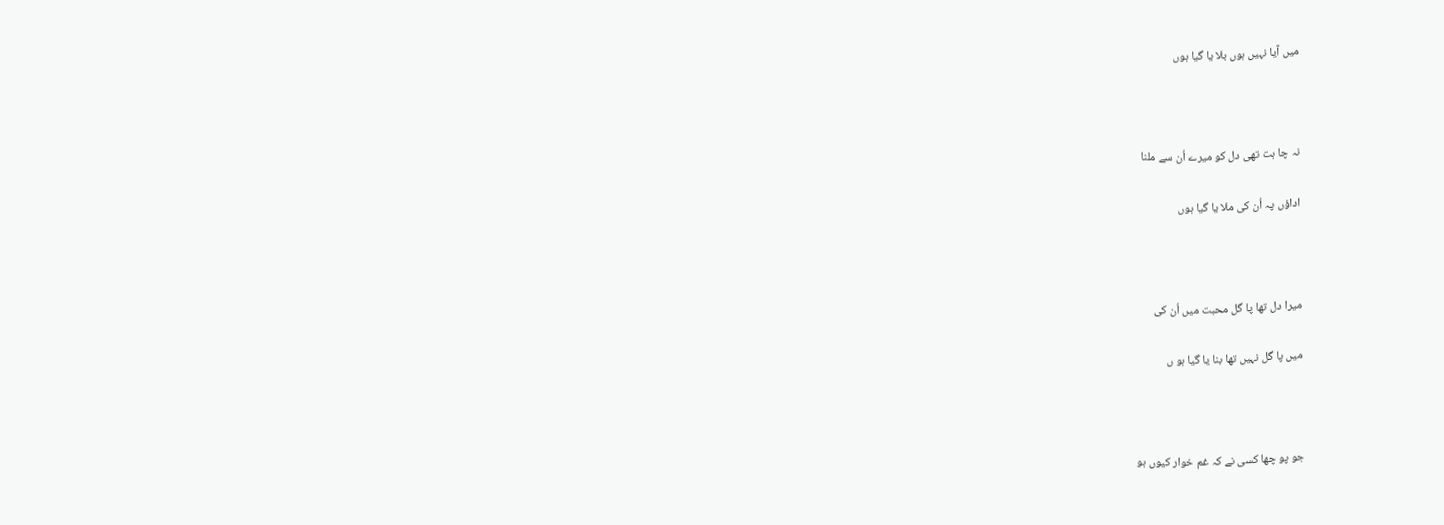میں آیا نہیں ہوں بلا یا گیا ہوں



نہ چا ہت تھی دل کو میرے اُن سے ملنا

اداؤں پہ اُن کی ملا یا گیا ہوں



میرا دل تھا پا گل محبت میں اُن کی

میں پا گل نہیں تھا بنا یا گیا ہو ں



جو پو چھا کسی نے کہ غم خوار کیوں ہو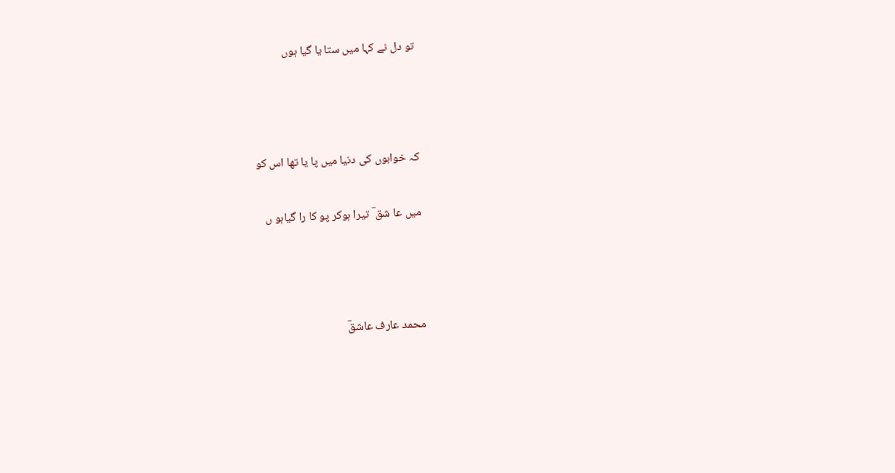تو دل نے کہا میں ستا یا گیا ہوں



کہ خوابوں کی دنیا میں پا یا تھا اس کو

میں عا شق ؔ تیرا ہوکر پو کا را گیاہو ں



محمد عارف عاشقؔ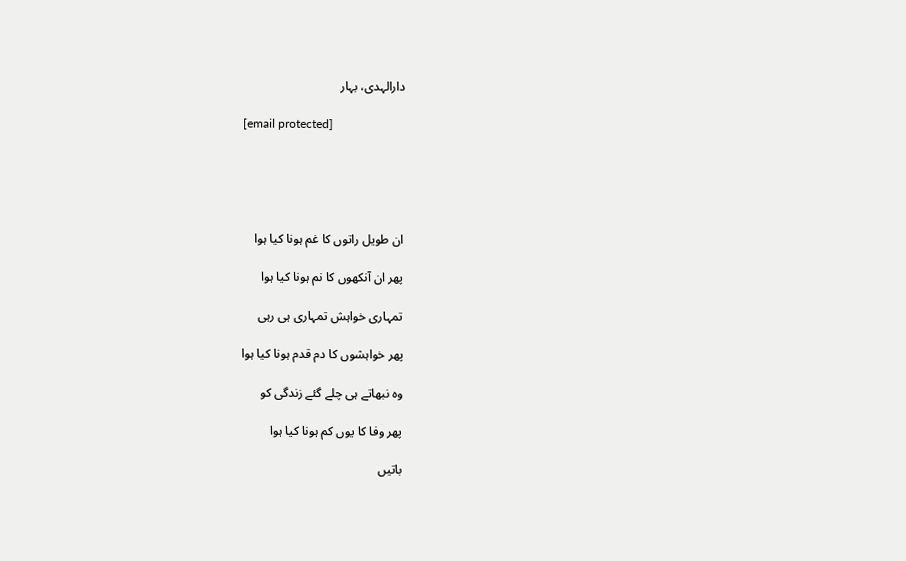دارالہدی، بہار

[email protected]





ان طویل راتوں کا غم ہونا کیا ہوا

پھر ان آنکھوں کا نم ہونا کیا ہوا

تمہاری خواہش تمہاری ہی رہی

پھر خواہشوں کا دم قدم ہونا کیا ہوا

وہ نبھاتے ہی چلے گئے زندگی کو

پھر وفا کا یوں کم ہونا کیا ہوا

باتیں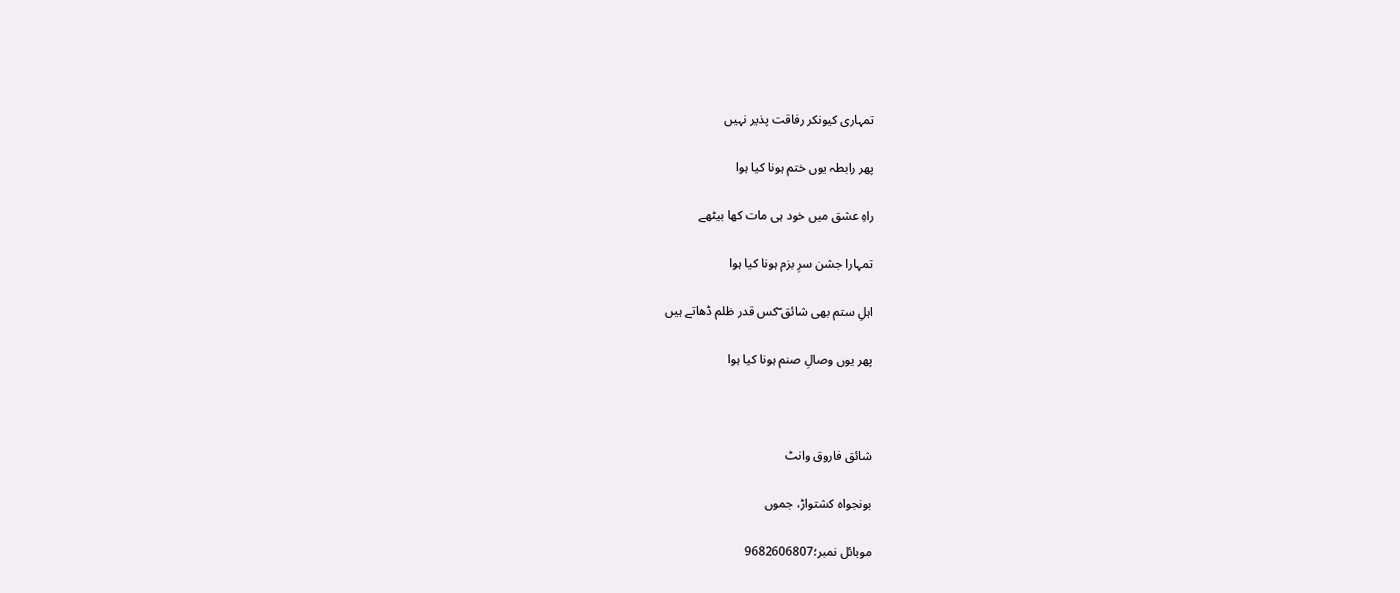تمہاری کیونکر رفاقت پذیر نہیں

پھر رابطہ یوں ختم ہونا کیا ہوا

راہِ عشق میں خود ہی مات کھا بیٹھے

تمہارا جشن سرِ بزم ہونا کیا ہوا

اہلِ ستم بھی شائق ؔکس قدر ظلم ڈھاتے ہیں

پھر یوں وصالِ صنم ہونا کیا ہوا



شائق فاروق وانٹ

بونجواہ کشتواڑ، جموں

موبائل نمبر؛9682606807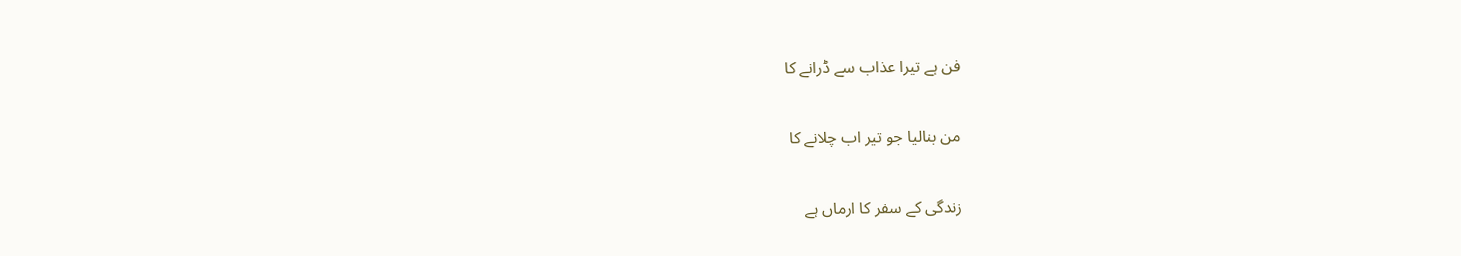فن ہے تیرا عذاب سے ڈرانے کا

من بنالیا جو تیر اب چلانے کا

زندگی کے سفر کا ارماں ہے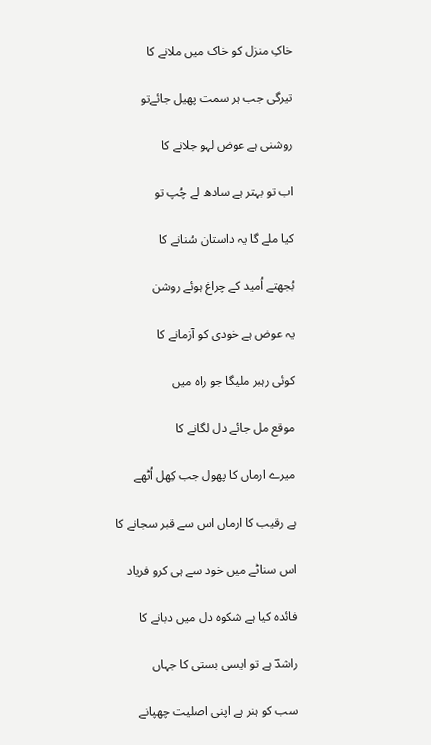خاکِ منزل کو خاک میں ملانے کا

تیرگی جب ہر سمت پھیل جائےتو

روشنی ہے عوض لہو جلانے کا

اب تو بہتر ہے سادھ لے چُپ تو

کیا ملے گا یہ داستان سُنانے کا

بُجھتے اُمید کے چراغ ہوئے روشن

یہ عوض ہے خودی کو آزمانے کا

کوئی رہبر ملیگا جو راہ میں

موقع مل جائے دل لگانے کا

میرے ارماں کا پھول جب کِھل اُٹھے

ہے رقیب کا ارماں اس سے قبر سجانے کا

اس سناٹے میں خود سے ہی کرو فریاد

فائدہ کیا ہے شکوہ دل میں دبانے کا

راشدؔ ہے تو ایسی بستی کا جہاں

سب کو ہنر ہے اپنی اصلیت چھپانے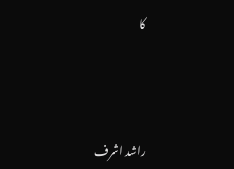کا



راشد اشرف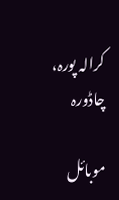کرالہ پورہ، چاڈورہ

موبائل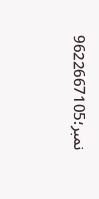نمبر؛9622667105